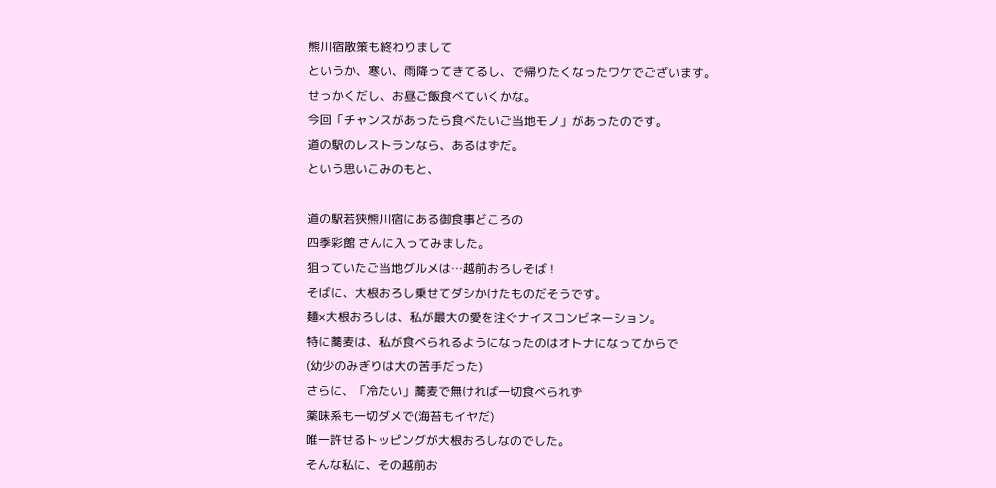熊川宿散策も終わりまして
というか、寒い、雨降ってきてるし、で帰りたくなったワケでございます。
せっかくだし、お昼ご飯食べていくかな。
今回「チャンスがあったら食べたいご当地モノ」があったのです。
道の駅のレストランなら、あるはずだ。
という思いこみのもと、

道の駅若狭熊川宿にある御食事どころの
四季彩館 さんに入ってみました。
狙っていたご当地グルメは…越前おろしそば !
そばに、大根おろし乗せてダシかけたものだそうです。
麺×大根おろしは、私が最大の愛を注ぐナイスコンビネーション。
特に蕎麦は、私が食べられるようになったのはオトナになってからで
(幼少のみぎりは大の苦手だった)
さらに、「冷たい」蕎麦で無ければ一切食べられず
薬味系も一切ダメで(海苔もイヤだ)
唯一許せるトッピングが大根おろしなのでした。
そんな私に、その越前お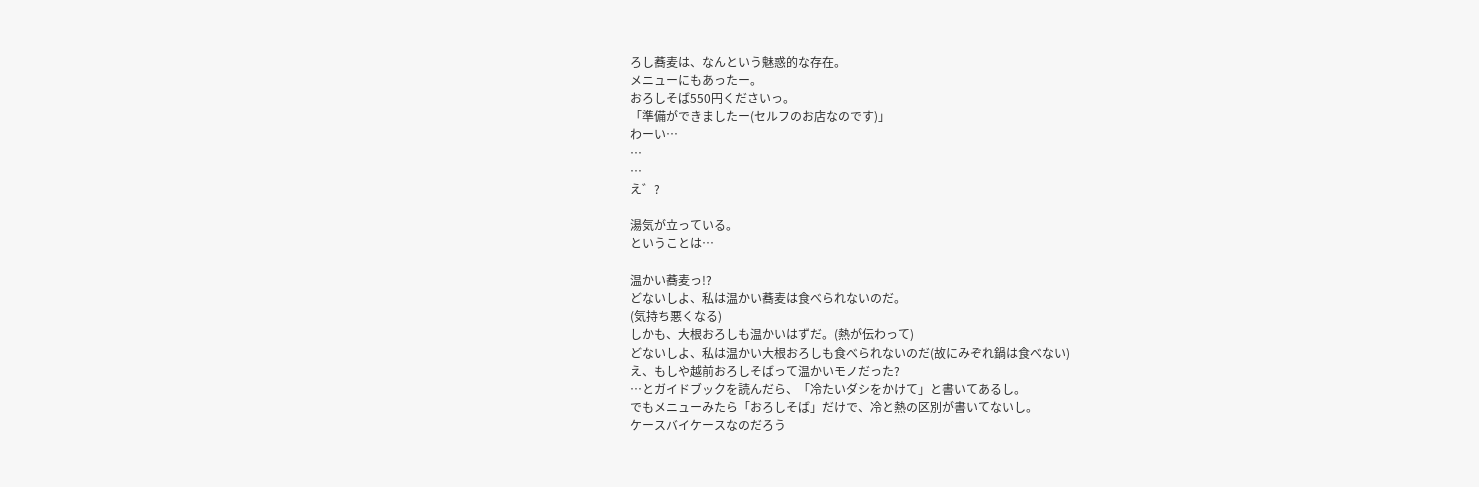ろし蕎麦は、なんという魅惑的な存在。
メニューにもあったー。
おろしそば550円くださいっ。
「準備ができましたー(セルフのお店なのです)」
わーい…
…
…
え゛?

湯気が立っている。
ということは…

温かい蕎麦っ!?
どないしよ、私は温かい蕎麦は食べられないのだ。
(気持ち悪くなる)
しかも、大根おろしも温かいはずだ。(熱が伝わって)
どないしよ、私は温かい大根おろしも食べられないのだ(故にみぞれ鍋は食べない)
え、もしや越前おろしそばって温かいモノだった?
…とガイドブックを読んだら、「冷たいダシをかけて」と書いてあるし。
でもメニューみたら「おろしそば」だけで、冷と熱の区別が書いてないし。
ケースバイケースなのだろう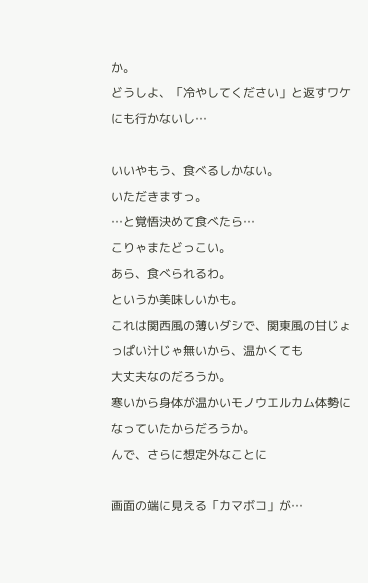か。
どうしよ、「冷やしてください」と返すワケにも行かないし…

いいやもう、食べるしかない。
いただきますっ。
…と覚悟決めて食べたら…
こりゃまたどっこい。
あら、食べられるわ。
というか美味しいかも。
これは関西風の薄いダシで、関東風の甘じょっぱい汁じゃ無いから、温かくても
大丈夫なのだろうか。
寒いから身体が温かいモノウエルカム体勢になっていたからだろうか。
んで、さらに想定外なことに

画面の端に見える「カマボコ」が…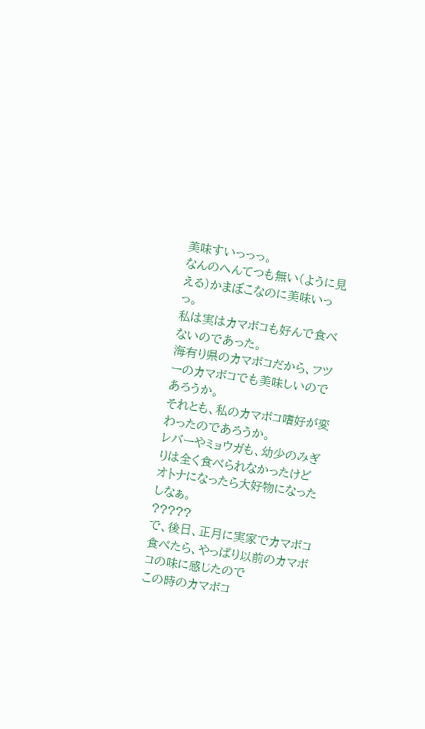美味すいっっっ。
なんのへんてつも無い(ように見える)かまぼこなのに美味いっっ。
私は実はカマボコも好んで食べないのであった。
海有り県のカマボコだから、フツーのカマボコでも美味しいのであろうか。
それとも、私のカマボコ嗜好が変わったのであろうか。
レバーやミョウガも、幼少のみぎりは全く食べられなかったけど
オトナになったら大好物になったしなぁ。
?????
で、後日、正月に実家でカマボコ食べたら、やっぱり以前のカマボコの味に感じたので
この時のカマボコ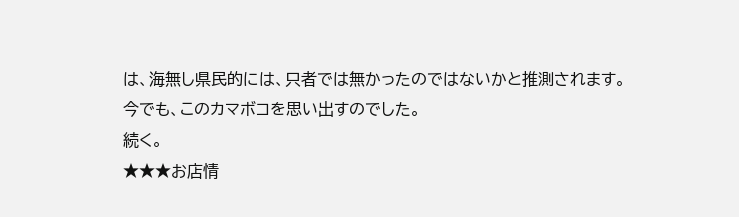は、海無し県民的には、只者では無かったのではないかと推測されます。
今でも、このカマボコを思い出すのでした。
続く。
★★★お店情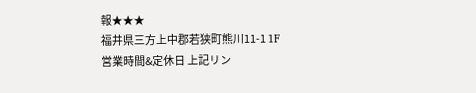報★★★
福井県三方上中郡若狭町熊川11-1 1F
営業時間&定休日 上記リン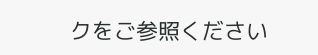クをご参照ください